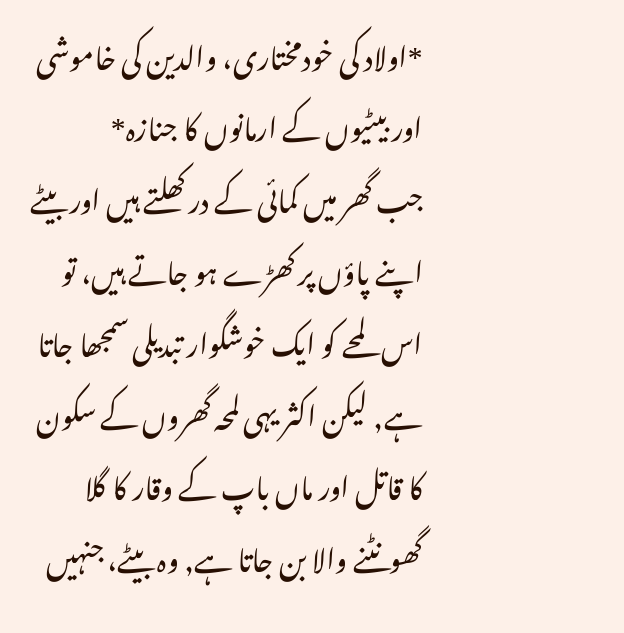*اولاد کی خودمختاری، والدین کی خاموشی اور بیٹیوں کے ارمانوں کا جنازہ*
جب گھر میں کمائی کے در کھلتے ہیں اور بیٹے اپنے پاؤں پر کھڑے ہو جاتے ہیں، تو اس لمحے کو ایک خوشگوار تبدیلی سمجھا جاتا ہے, لیکن اکثر یہی لمحہ گھروں کے سکون کا قاتل اور ماں باپ کے وقار کا گلا گھونٹنے والا بن جاتا ہے, وہ بیٹے، جنہیں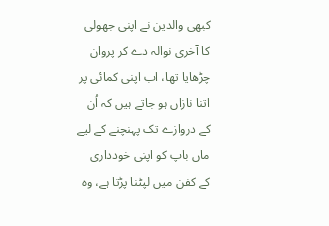کبھی والدین نے اپنی جھولی کا آخری نوالہ دے کر پروان چڑھایا تھا، اب اپنی کمائی پر اتنا نازاں ہو جاتے ہیں کہ اُن کے دروازے تک پہنچنے کے لیے ماں باپ کو اپنی خودداری کے کفن میں لپٹنا پڑتا ہے، وہ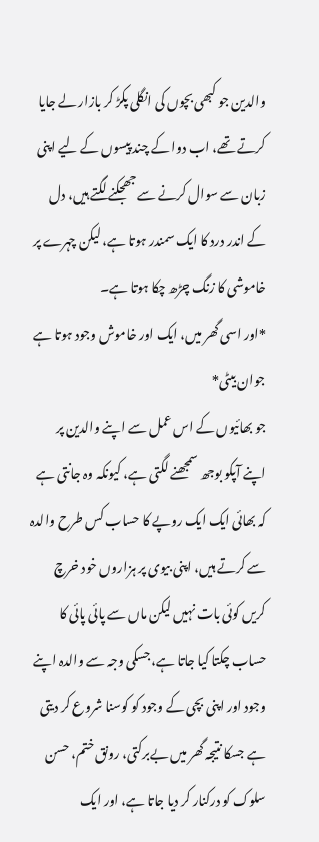والدین جو کبھی بچوں کی انگلی پکڑ کر بازار لے جایا کرتے تھے، اب دوا کے چند پیسوں کے لیے اپنی زبان سے سوال کرنے سے جھجکنے لگتے ہیں، دل کے اندر درد کا ایک سمندر ہوتا ہے، لیکن چہرے پر خاموشی کا زنگ چڑھ چکا ہوتا ہے۔
*اور اسی گھر میں، ایک اور خاموش وجود ہوتا ہے جوان بیٹی*
جو بھائیوں کے اس عمل سے اپنے والدین پر اپنے آپکو بوجھ سمجھنے لگتی ہے، کیونکہ وہ جانتی ہے کہ بھائی ایک ایک روپے کا حساب کس طرح والدہ سے کرتے ہیں، اپنی بیوی پر ہزاروں خود خرچ کریں کوئی بات نہیں لیکن ماں سے پائی پائی کا حساب چکتا کیا جاتا ہے، جسکی وجہ سے والدہ اپنے وجود اور اپنی بچی کے وجود کو کوسنا شروع کر دیتی ہے جسکا نتیجہ گھر میں بےبرکتی، رونق ختم، حسن سلوک کو درکنار کر دیا جاتا ہے، اور ایک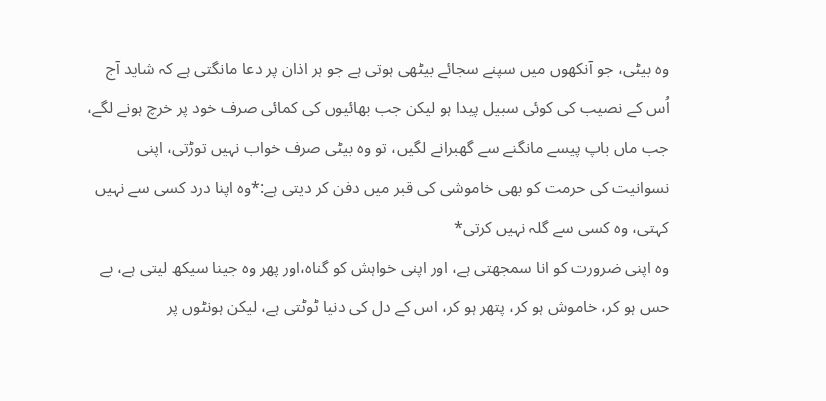وہ بیٹی، جو آنکھوں میں سپنے سجائے بیٹھی ہوتی ہے جو ہر اذان پر دعا مانگتی ہے کہ شاید آج اُس کے نصیب کی کوئی سبیل پیدا ہو لیکن جب بھائیوں کی کمائی صرف خود پر خرچ ہونے لگے، جب ماں باپ پیسے مانگنے سے گھبرانے لگیں، تو وہ بیٹی صرف خواب نہیں توڑتی، اپنی نسوانیت کی حرمت کو بھی خاموشی کی قبر میں دفن کر دیتی ہے:*وہ اپنا درد کسی سے نہیں کہتی، وہ کسی سے گلہ نہیں کرتی*
وہ اپنی ضرورت کو انا سمجھتی ہے، اور اپنی خواہش کو گناہ،اور پھر وہ جینا سیکھ لیتی ہے، بے حس ہو کر، خاموش ہو کر، پتھر ہو کر، اس کے دل کی دنیا ٹوٹتی ہے، لیکن ہونٹوں پر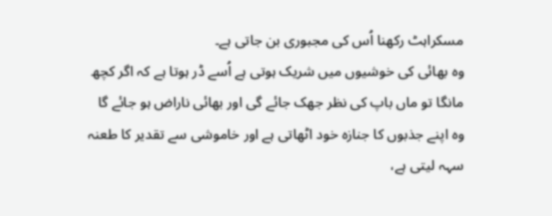مسکراہٹ رکھنا اُس کی مجبوری بن جاتی ہے۔
وہ بھائی کی خوشیوں میں شریک ہوتی ہے اُسے ڈر ہوتا ہے کہ اگر کچھ مانگا تو ماں باپ کی نظر جھک جائے گی اور بھائی ناراض ہو جائے گا
وہ اپنے جذبوں کا جنازہ خود اٹھاتی ہے اور خاموشی سے تقدیر کا طعنہ سہہ لیتی ہے،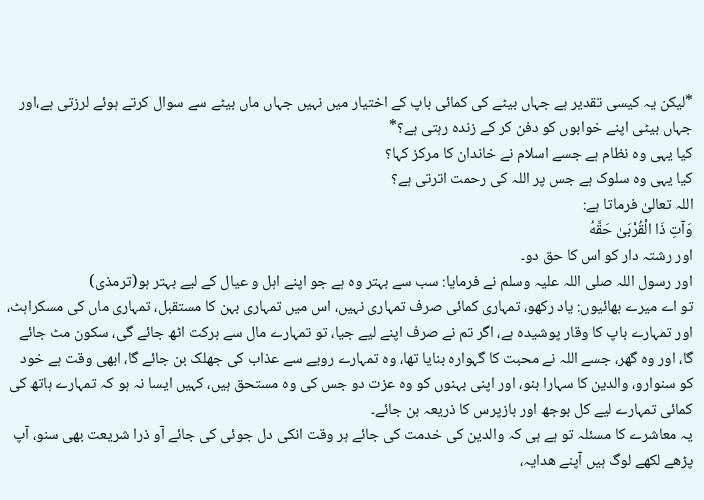*لیکن یہ کیسی تقدیر ہے جہاں بیٹے کی کمائی باپ کے اختیار میں نہیں جہاں ماں بیٹے سے سوال کرتے ہوئے لرزتی ہے،اور جہاں بیٹی اپنے خوابوں کو دفن کر کے زندہ رہتی ہے؟*
کیا یہی وہ نظام ہے جسے اسلام نے خاندان کا مرکز کہا؟
کیا یہی وہ سلوک ہے جس پر اللہ کی رحمت اترتی ہے؟
اللہ تعالیٰ فرماتا ہے:
وَآتِ ذَا الْقُرْبَىٰ حَقَّهُ
اور رشتہ دار کو اس کا حق دو۔
اور رسول اللہ صلی اللہ علیہ وسلم نے فرمایا: سب سے بہتر وہ ہے جو اپنے اہل و عیال کے لیے بہتر ہو(ترمذی)
تو اے میرے بھائیوں: یاد رکھو، تمہاری کمائی صرف تمہاری نہیں، اس میں تمہاری بہن کا مستقبل، تمہاری ماں کی مسکراہٹ، اور تمہارے باپ کا وقار پوشیدہ ہے، اگر تم نے صرف اپنے لیے جیا، تو تمہارے مال سے برکت اٹھ جائے گی، سکون مٹ جائے گا، اور وہ گھر، جسے اللہ نے محبت کا گہوارہ بنایا تھا، وہ تمہارے رویے سے عذاب کی جھلک بن جائے گا، ابھی وقت ہے خود کو سنوارو، والدین کا سہارا بنو، اور اپنی بہنوں کو وہ عزت دو جس کی وہ مستحق ہیں، کہیں ایسا نہ ہو کہ تمہارے ہاتھ کی کمائی تمہارے لیے کل بوجھ اور بازپرس کا ذریعہ بن جائے۔
یہ معاشرے کا مسئلہ تو ہے ہی کہ والدین کی خدمت کی جائے ہر وقت انکی دل جوئی کی جائے آو ذرا شریعت بھی سنو، آپ پڑھے لکھے لوگ ہیں آپنے ھدایہ،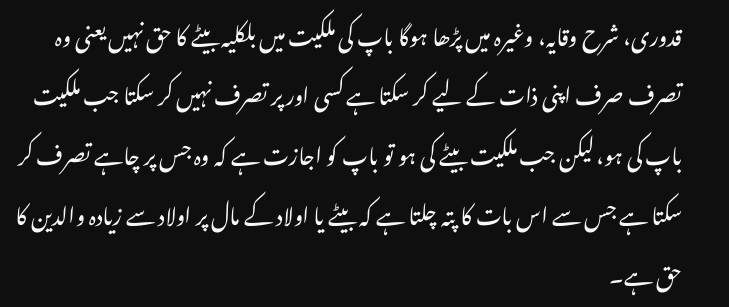قدوری، شرح وقایہ، وغیرہ میں پڑھا ہوگا باپ کی ملکیت میں بلکلیہ بیٹے کا حق نہیں یعنی وہ تصرف صرف اپنی ذات کے لیے کر سکتا ہے کسی اور پر تصرف نہیں کر سکتا جب ملکیت باپ کی ہو، لیکن جب ملکیت بیٹے کی ہو تو باپ کو اجازت ہے کہ وہ جس پر چاہے تصرف کر سکتا ہے جس سے اس بات کا پتہ چلتا ہے کہ بیٹے یا اولاد کے مال پر اولاد سے زیادہ والدین کا حق ہے۔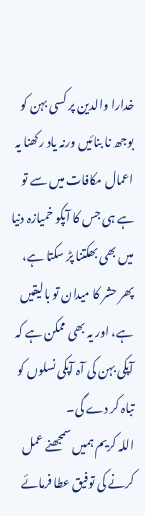خدارا والدین پر کسی بہن کو بوجھ نا بنائیں ورنہ یاد رکھنا یہ اعمال مکافات میں سے تو ہے ہی جس کا آپکو خمیازہ دنیا میں بھی بھکتنا پڑ سکتا ہے، پھر حشر کا میدان تو بالیقیں ہے، اور یہ بھی ممکن ہے کہ آپکی بہن کی آہ آپکی نسلوں کو تباہ کر دے گی۔
اللہ کریم ہمیں سمجھنے عمل کرنے کی توفیق عطا فرمائے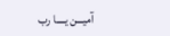آمیـــن یــــا رب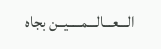الـــعـــالـــمـــــیــن بجاہ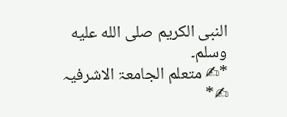النبی الکریم صلى الله عليه وسلم۔
*✍ متعلم الجامعۃ الاشرفیہ ✍*